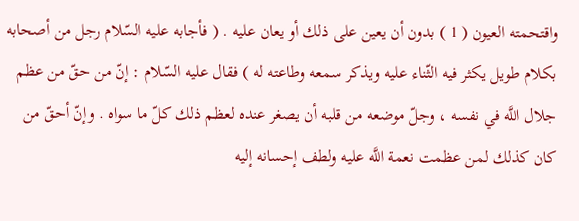واقتحمته العيون ( 1 ) بدون أن يعين على ذلك أو يعان عليه . ( فأجابه عليه السّلام رجل من أصحابه بكلام طويل يكثر فيه الثّناء عليه ويذكر سمعه وطاعته له ) فقال عليه السّلام : إنّ من حقّ من عظم جلال اللَّه في نفسه ، وجلّ موضعه من قلبه أن يصغر عنده لعظم ذلك كلّ ما سواه . وإنّ أحقّ من كان كذلك لمن عظمت نعمة اللَّه عليه ولطف إحسانه إليه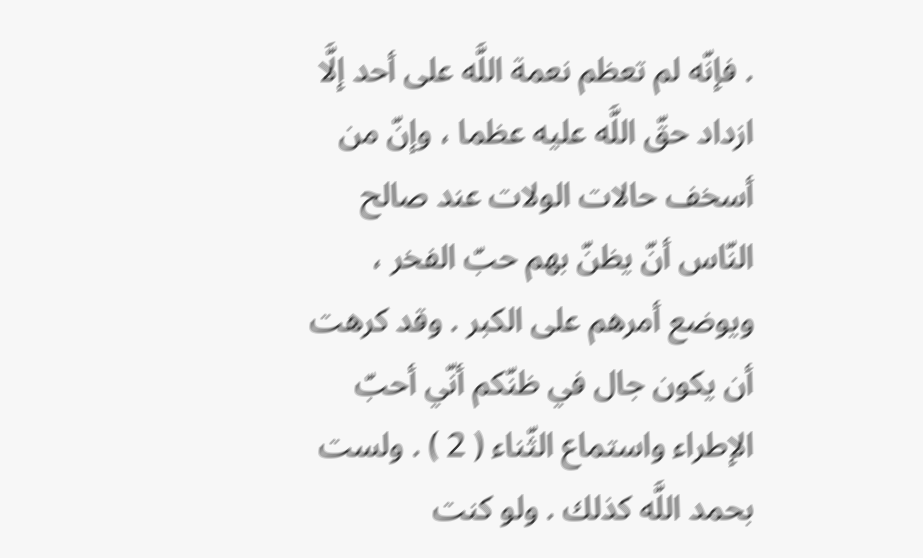. فإنّه لم تعظم نعمة اللَّه على أحد إلَّا ازداد حقّ اللَّه عليه عظما ، وإنّ من أسخف حالات الولات عند صالح النّاس أنّ يظنّ بهم حبّ الفخر ، ويوضع أمرهم على الكبر . وقد كرهت أن يكون جال في ظنّكم أنّي أحبّ الإطراء واستماع الثّناء ( 2 ) . ولست بحمد اللَّه كذلك . ولو كنت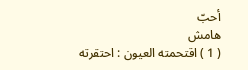أحبّ
هامش
( 1 ) اقتحمته العيون : احتقرته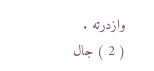وازدرته .
( 2 ) جال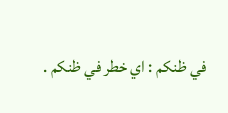في ظنكم : اي خطر في ظنكم .